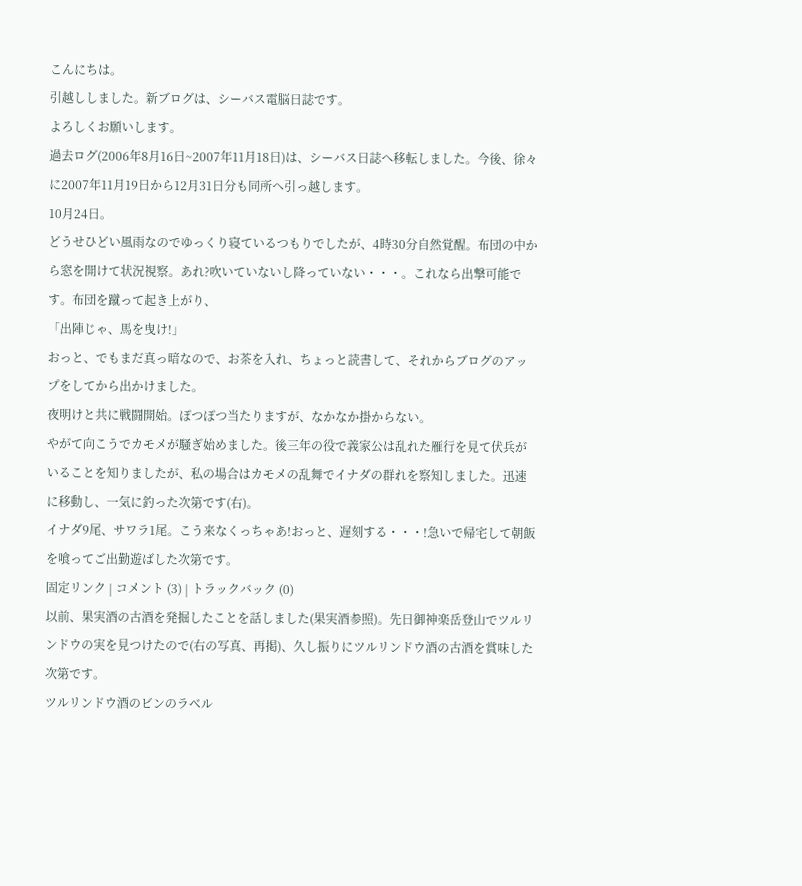こんにちは。
引越ししました。新ブログは、シーバス電脳日誌です。
よろしくお願いします。
過去ログ(2006年8月16日~2007年11月18日)は、シーバス日誌へ移転しました。今後、徐々に2007年11月19日から12月31日分も同所へ引っ越します。
10月24日。
どうせひどい風雨なのでゆっくり寝ているつもりでしたが、4時30分自然覚醒。布団の中から窓を開けて状況視察。あれ?吹いていないし降っていない・・・。これなら出撃可能です。布団を蹴って起き上がり、
「出陣じゃ、馬を曳け!」
おっと、でもまだ真っ暗なので、お茶を入れ、ちょっと読書して、それからブログのアップをしてから出かけました。
夜明けと共に戦闘開始。ぽつぽつ当たりますが、なかなか掛からない。
やがて向こうでカモメが騒ぎ始めました。後三年の役で義家公は乱れた雁行を見て伏兵がいることを知りましたが、私の場合はカモメの乱舞でイナダの群れを察知しました。迅速に移動し、一気に釣った次第です(右)。
イナダ9尾、サワラ1尾。こう来なくっちゃあ!おっと、遅刻する・・・!急いで帰宅して朝飯を喰ってご出勤遊ばした次第です。
固定リンク | コメント (3) | トラックバック (0)
以前、果実酒の古酒を発掘したことを話しました(果実酒参照)。先日御神楽岳登山でツルリンドウの実を見つけたので(右の写真、再掲)、久し振りにツルリンドウ酒の古酒を賞味した次第です。
ツルリンドウ酒のビンのラベル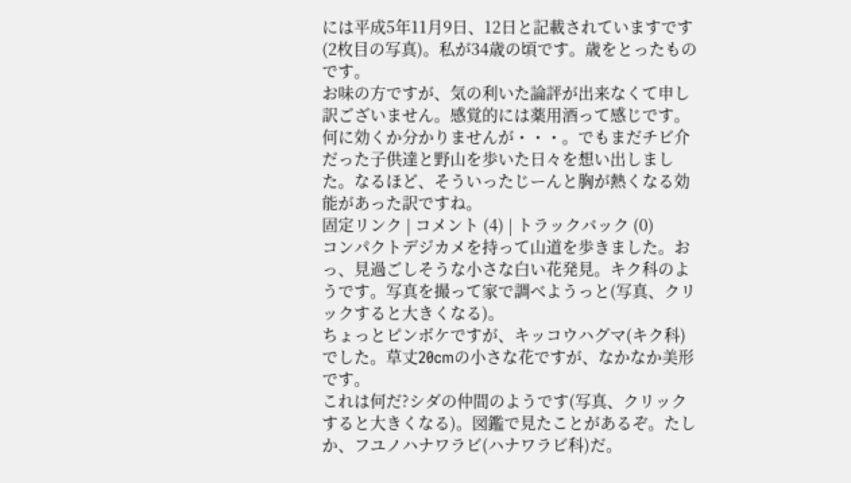には平成5年11月9日、12日と記載されていますです(2枚目の写真)。私が34歳の頃です。歳をとったものです。
お味の方ですが、気の利いた論評が出来なくて申し訳ございません。感覚的には薬用酒って感じです。何に効くか分かりませんが・・・。でもまだチビ介だった子供達と野山を歩いた日々を想い出しました。なるほど、そういったじーんと胸が熱くなる効能があった訳ですね。
固定リンク | コメント (4) | トラックバック (0)
コンパクトデジカメを持って山道を歩きました。おっ、見過ごしそうな小さな白い花発見。キク科のようです。写真を撮って家で調べようっと(写真、クリックすると大きくなる)。
ちょっとピンボケですが、キッコウハグマ(キク科)でした。草丈20cmの小さな花ですが、なかなか美形です。
これは何だ?シダの仲間のようです(写真、クリックすると大きくなる)。図鑑で見たことがあるぞ。たしか、フユノハナワラビ(ハナワラビ科)だ。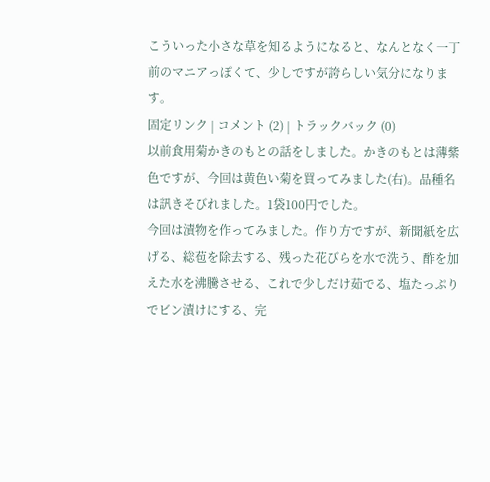こういった小さな草を知るようになると、なんとなく一丁前のマニアっぽくて、少しですが誇らしい気分になります。
固定リンク | コメント (2) | トラックバック (0)
以前食用菊かきのもとの話をしました。かきのもとは薄紫色ですが、今回は黄色い菊を買ってみました(右)。品種名は訊きそびれました。1袋100円でした。
今回は漬物を作ってみました。作り方ですが、新聞紙を広げる、総苞を除去する、残った花びらを水で洗う、酢を加えた水を沸騰させる、これで少しだけ茹でる、塩たっぷりでビン漬けにする、完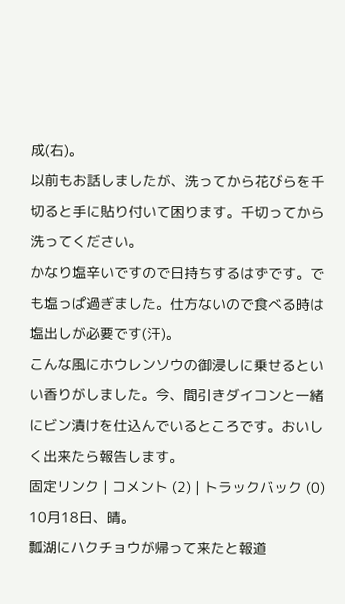成(右)。
以前もお話しましたが、洗ってから花びらを千切ると手に貼り付いて困ります。千切ってから洗ってください。
かなり塩辛いですので日持ちするはずです。でも塩っぱ過ぎました。仕方ないので食べる時は塩出しが必要です(汗)。
こんな風にホウレンソウの御浸しに乗せるといい香りがしました。今、間引きダイコンと一緒にビン漬けを仕込んでいるところです。おいしく出来たら報告します。
固定リンク | コメント (2) | トラックバック (0)
10月18日、晴。
瓢湖にハクチョウが帰って来たと報道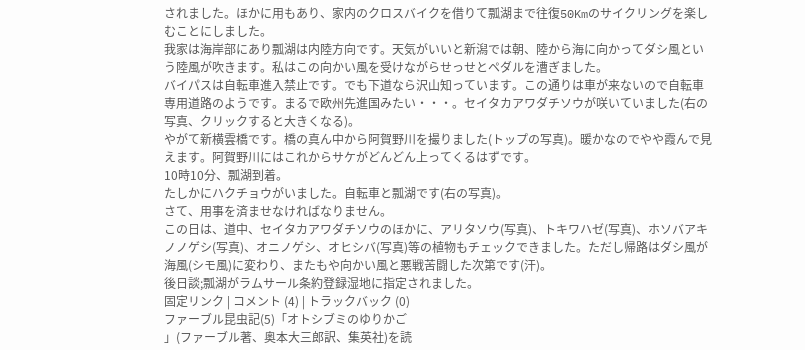されました。ほかに用もあり、家内のクロスバイクを借りて瓢湖まで往復50Kmのサイクリングを楽しむことにしました。
我家は海岸部にあり瓢湖は内陸方向です。天気がいいと新潟では朝、陸から海に向かってダシ風という陸風が吹きます。私はこの向かい風を受けながらせっせとペダルを漕ぎました。
バイパスは自転車進入禁止です。でも下道なら沢山知っています。この通りは車が来ないので自転車専用道路のようです。まるで欧州先進国みたい・・・。セイタカアワダチソウが咲いていました(右の写真、クリックすると大きくなる)。
やがて新横雲橋です。橋の真ん中から阿賀野川を撮りました(トップの写真)。暖かなのでやや霞んで見えます。阿賀野川にはこれからサケがどんどん上ってくるはずです。
10時10分、瓢湖到着。
たしかにハクチョウがいました。自転車と瓢湖です(右の写真)。
さて、用事を済ませなければなりません。
この日は、道中、セイタカアワダチソウのほかに、アリタソウ(写真)、トキワハゼ(写真)、ホソバアキノノゲシ(写真)、オニノゲシ、オヒシバ(写真)等の植物もチェックできました。ただし帰路はダシ風が海風(シモ風)に変わり、またもや向かい風と悪戦苦闘した次第です(汗)。
後日談;瓢湖がラムサール条約登録湿地に指定されました。
固定リンク | コメント (4) | トラックバック (0)
ファーブル昆虫記(5)「オトシブミのゆりかご
」(ファーブル著、奥本大三郎訳、集英社)を読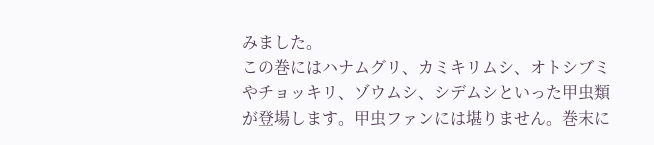みました。
この巻にはハナムグリ、カミキリムシ、オトシブミやチョッキリ、ゾウムシ、シデムシといった甲虫類が登場します。甲虫ファンには堪りません。巻末に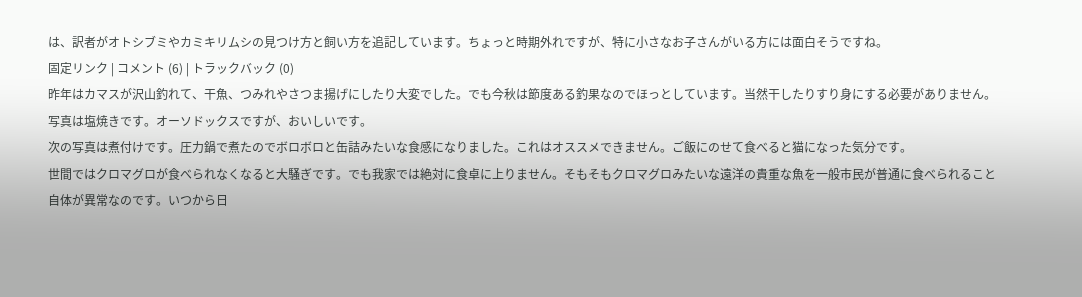は、訳者がオトシブミやカミキリムシの見つけ方と飼い方を追記しています。ちょっと時期外れですが、特に小さなお子さんがいる方には面白そうですね。
固定リンク | コメント (6) | トラックバック (0)
昨年はカマスが沢山釣れて、干魚、つみれやさつま揚げにしたり大変でした。でも今秋は節度ある釣果なのでほっとしています。当然干したりすり身にする必要がありません。
写真は塩焼きです。オーソドックスですが、おいしいです。
次の写真は煮付けです。圧力鍋で煮たのでボロボロと缶詰みたいな食感になりました。これはオススメできません。ご飯にのせて食べると猫になった気分です。
世間ではクロマグロが食べられなくなると大騒ぎです。でも我家では絶対に食卓に上りません。そもそもクロマグロみたいな遠洋の貴重な魚を一般市民が普通に食べられること自体が異常なのです。いつから日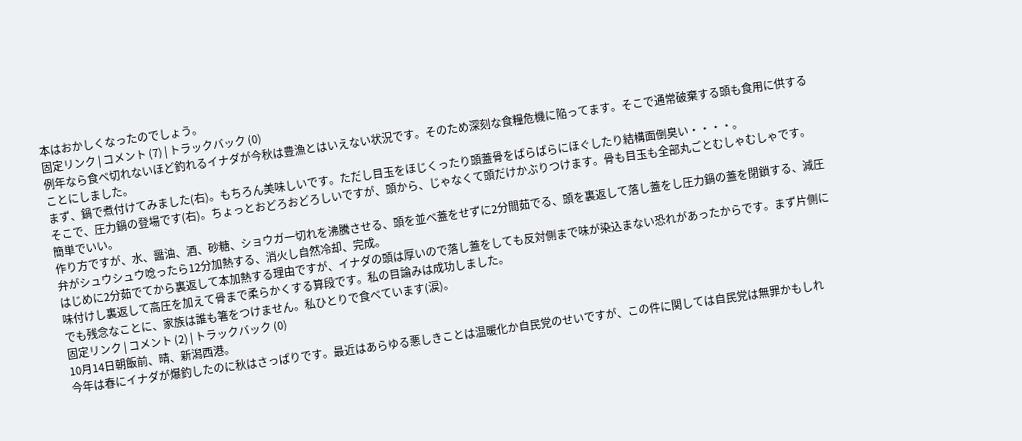本はおかしくなったのでしょう。
固定リンク | コメント (7) | トラックバック (0)
例年なら食べ切れないほど釣れるイナダが今秋は豊漁とはいえない状況です。そのため深刻な食糧危機に陥ってます。そこで通常破棄する頭も食用に供することにしました。
まず、鍋で煮付けてみました(右)。もちろん美味しいです。ただし目玉をほじくったり頭蓋骨をばらばらにほぐしたり結構面倒臭い・・・・。
そこで、圧力鍋の登場です(右)。ちょっとおどろおどろしいですが、頭から、じゃなくて頭だけかぶりつけます。骨も目玉も全部丸ごとむしゃむしゃです。簡単でいい。
作り方ですが、水、醤油、酒、砂糖、ショウガ一切れを沸騰させる、頭を並べ蓋をせずに2分間茹でる、頭を裏返して落し蓋をし圧力鍋の蓋を閉鎖する、減圧弁がシュウシュウ唸ったら12分加熱する、消火し自然冷却、完成。
はじめに2分茹でてから裏返して本加熱する理由ですが、イナダの頭は厚いので落し蓋をしても反対側まで味が染込まない恐れがあったからです。まず片側に味付けし裏返して高圧を加えて骨まで柔らかくする算段です。私の目論みは成功しました。
でも残念なことに、家族は誰も箸をつけません。私ひとりで食べています(涙)。
固定リンク | コメント (2) | トラックバック (0)
10月14日朝飯前、晴、新潟西港。
今年は春にイナダが爆釣したのに秋はさっぱりです。最近はあらゆる悪しきことは温暖化か自民党のせいですが、この件に関しては自民党は無罪かもしれ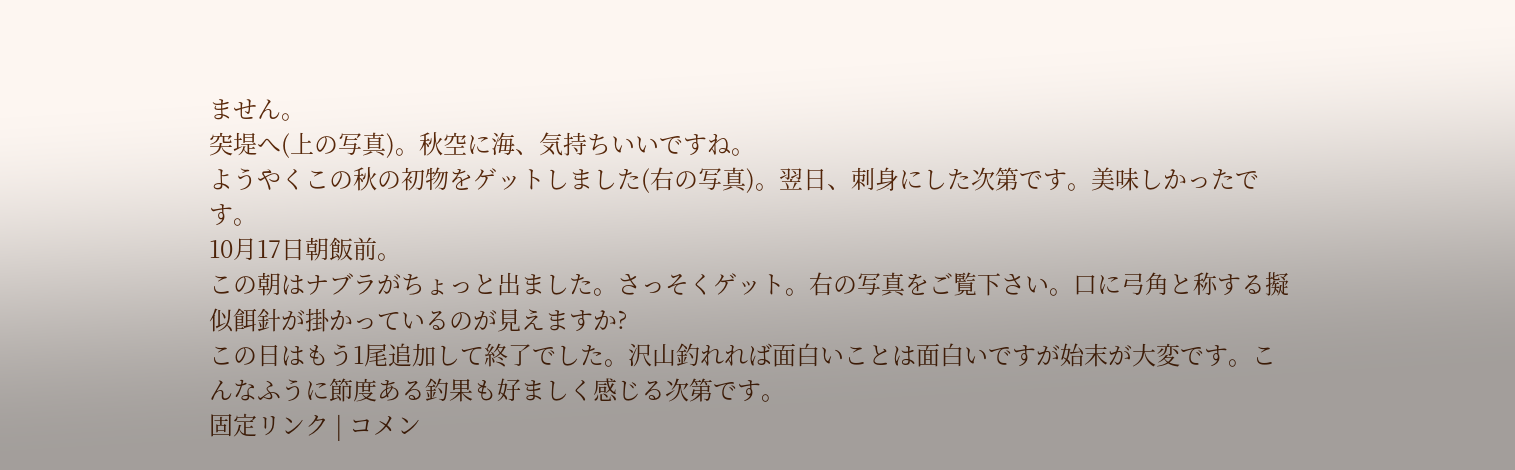ません。
突堤へ(上の写真)。秋空に海、気持ちいいですね。
ようやくこの秋の初物をゲットしました(右の写真)。翌日、刺身にした次第です。美味しかったです。
10月17日朝飯前。
この朝はナブラがちょっと出ました。さっそくゲット。右の写真をご覧下さい。口に弓角と称する擬似餌針が掛かっているのが見えますか?
この日はもう1尾追加して終了でした。沢山釣れれば面白いことは面白いですが始末が大変です。こんなふうに節度ある釣果も好ましく感じる次第です。
固定リンク | コメン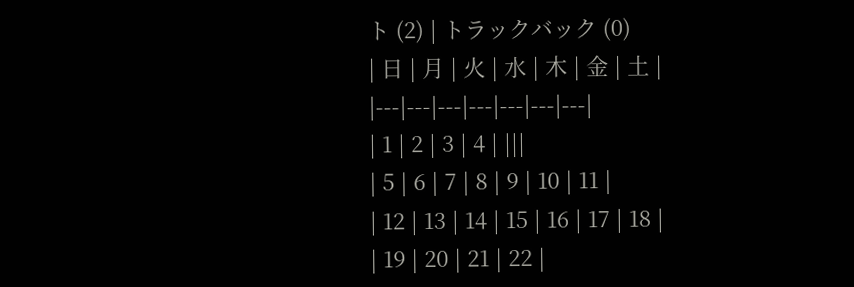ト (2) | トラックバック (0)
| 日 | 月 | 火 | 水 | 木 | 金 | 土 |
|---|---|---|---|---|---|---|
| 1 | 2 | 3 | 4 | |||
| 5 | 6 | 7 | 8 | 9 | 10 | 11 |
| 12 | 13 | 14 | 15 | 16 | 17 | 18 |
| 19 | 20 | 21 | 22 |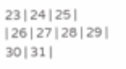23 | 24 | 25 |
| 26 | 27 | 28 | 29 | 30 | 31 |